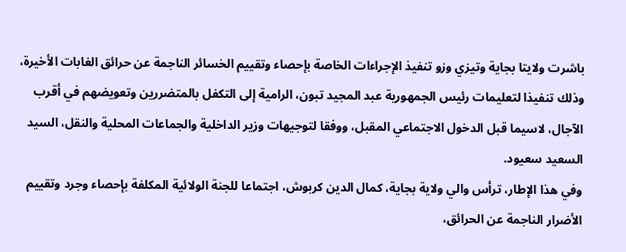باشرت ولايتا بجاية وتيزي وزو تنفيذ الإجراءات الخاصة بإحصاء وتقييم الخسائر الناجمة عن حرائق الغابات الأخيرة، وذلك تنفيذا لتعليمات رئيس الجمهورية عبد المجيد تبون، الرامية إلى التكفل بالمتضررين وتعويضهم في أقرب الآجال، لاسيما قبل الدخول الاجتماعي المقبل، ووفقا لتوجيهات وزير الداخلية والجماعات المحلية والنقل، السيد السعيد سعيود.
وفي هذا الإطار، ترأس والي ولاية بجاية، كمال الدين كربوش، اجتماعا للجنة الولائية المكلفة بإحصاء وجرد وتقييم الأضرار الناجمة عن الحرائق،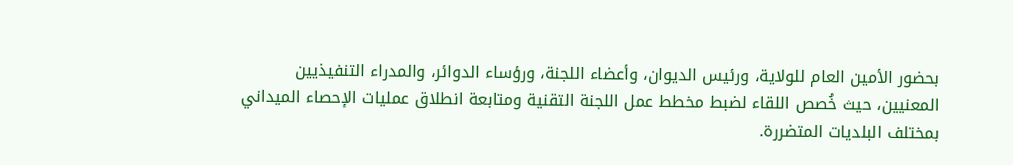بحضور الأمين العام للولاية، ورئيس الديوان، وأعضاء اللجنة، ورؤساء الدوائر، والمدراء التنفيذيين المعنيين، حيث خُصص اللقاء لضبط مخطط عمل اللجنة التقنية ومتابعة انطلاق عمليات الإحصاء الميداني بمختلف البلديات المتضررة.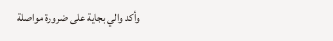وأكد والي بجاية على ضرورة مواصلة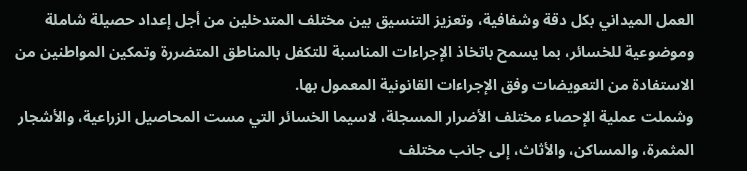العمل الميداني بكل دقة وشفافية، وتعزيز التنسيق بين مختلف المتدخلين من أجل إعداد حصيلة شاملة وموضوعية للخسائر، بما يسمح باتخاذ الإجراءات المناسبة للتكفل بالمناطق المتضررة وتمكين المواطنين من الاستفادة من التعويضات وفق الإجراءات القانونية المعمول بها.
وشملت عملية الإحصاء مختلف الأضرار المسجلة، لاسيما الخسائر التي مست المحاصيل الزراعية، والأشجار المثمرة، والمساكن، والأثاث، إلى جانب مختلف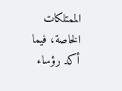الممتلكات الخاصة، فيما أكد رؤساء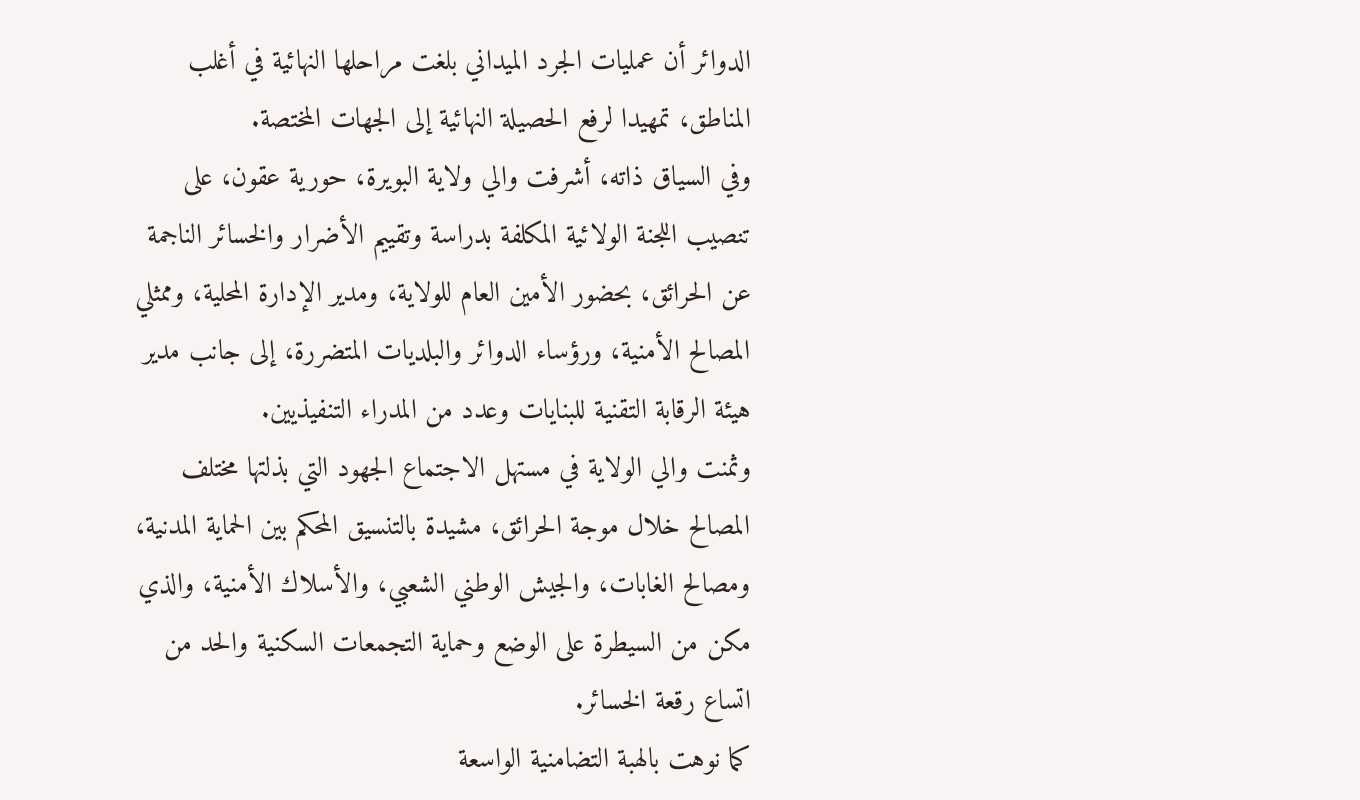الدوائر أن عمليات الجرد الميداني بلغت مراحلها النهائية في أغلب المناطق، تمهيدا لرفع الحصيلة النهائية إلى الجهات المختصة.
وفي السياق ذاته، أشرفت والي ولاية البويرة، حورية عقون، على تنصيب اللجنة الولائية المكلفة بدراسة وتقييم الأضرار والخسائر الناجمة عن الحرائق، بحضور الأمين العام للولاية، ومدير الإدارة المحلية، وممثلي المصالح الأمنية، ورؤساء الدوائر والبلديات المتضررة، إلى جانب مدير هيئة الرقابة التقنية للبنايات وعدد من المدراء التنفيذيين.
وثمنت والي الولاية في مستهل الاجتماع الجهود التي بذلتها مختلف المصالح خلال موجة الحرائق، مشيدة بالتنسيق المحكم بين الحماية المدنية، ومصالح الغابات، والجيش الوطني الشعبي، والأسلاك الأمنية، والذي مكن من السيطرة على الوضع وحماية التجمعات السكنية والحد من اتساع رقعة الخسائر.
كما نوهت بالهبة التضامنية الواسعة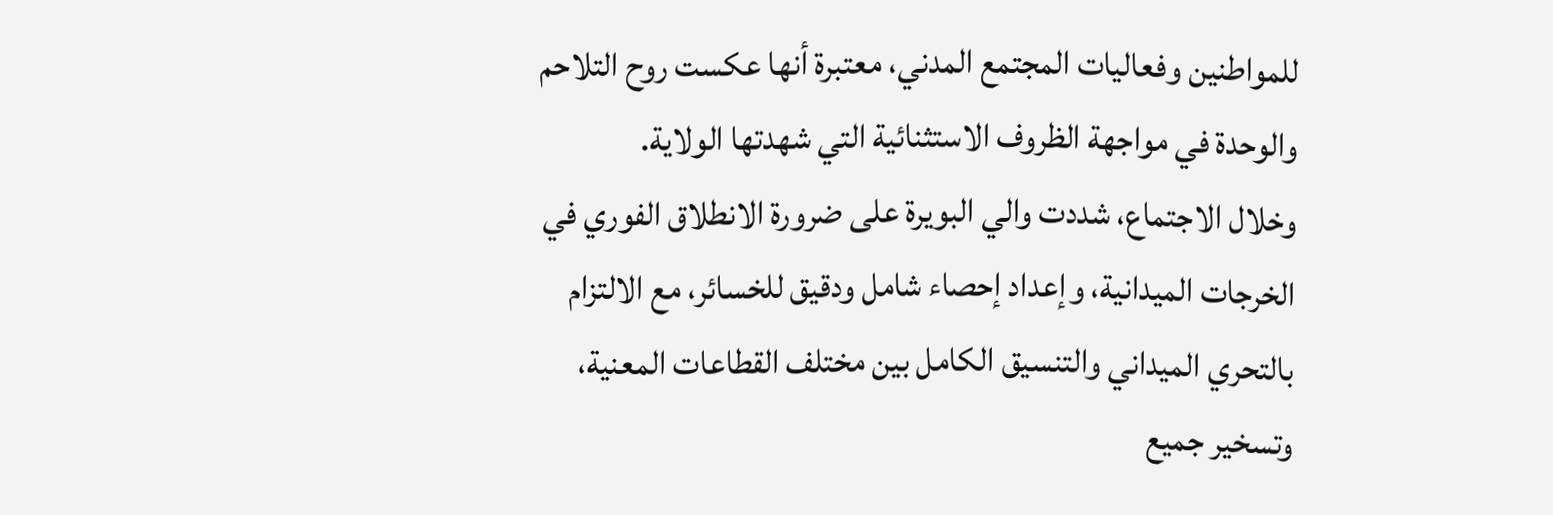للمواطنين وفعاليات المجتمع المدني، معتبرة أنها عكست روح التلاحم والوحدة في مواجهة الظروف الاستثنائية التي شهدتها الولاية.
وخلال الاجتماع، شددت والي البويرة على ضرورة الانطلاق الفوري في الخرجات الميدانية، وإعداد إحصاء شامل ودقيق للخسائر، مع الالتزام بالتحري الميداني والتنسيق الكامل بين مختلف القطاعات المعنية، وتسخير جميع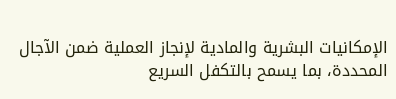الإمكانيات البشرية والمادية لإنجاز العملية ضمن الآجال المحددة، بما يسمح بالتكفل السريع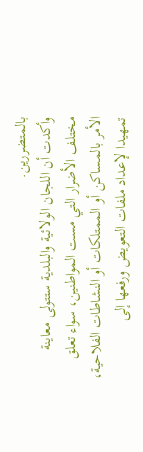بالمتضررين.
وأكدت أن اللجان الولائية والبلدية ستتولى معاينة مختلف الأضرار التي مست المواطنين، سواء تعلق الأمر بالمساكن أو الممتلكات أو النشاطات الفلاحية، تمهيدا لإعداد ملفات التعويض ورفعها إلى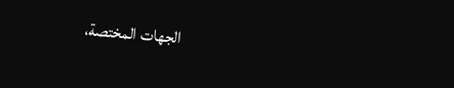الجهات المختصة،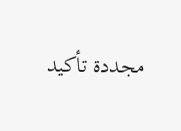مجددة تأكيد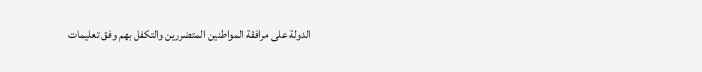الدولة على مرافقة المواطنين المتضررين والتكفل بهم وفق تعليمات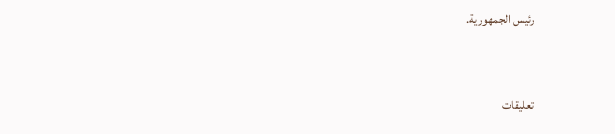رئيس الجمهورية.


تعليقات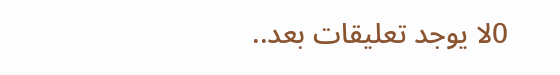0لا يوجد تعليقات بعد..